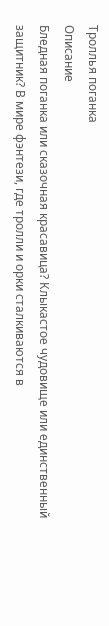Троллья поганка
Описание
Бледная поганка или сказочная красавица? Клыкастое чудовище или единственный защитник? В мире фэнтези, где тролли и орки сталкиваются в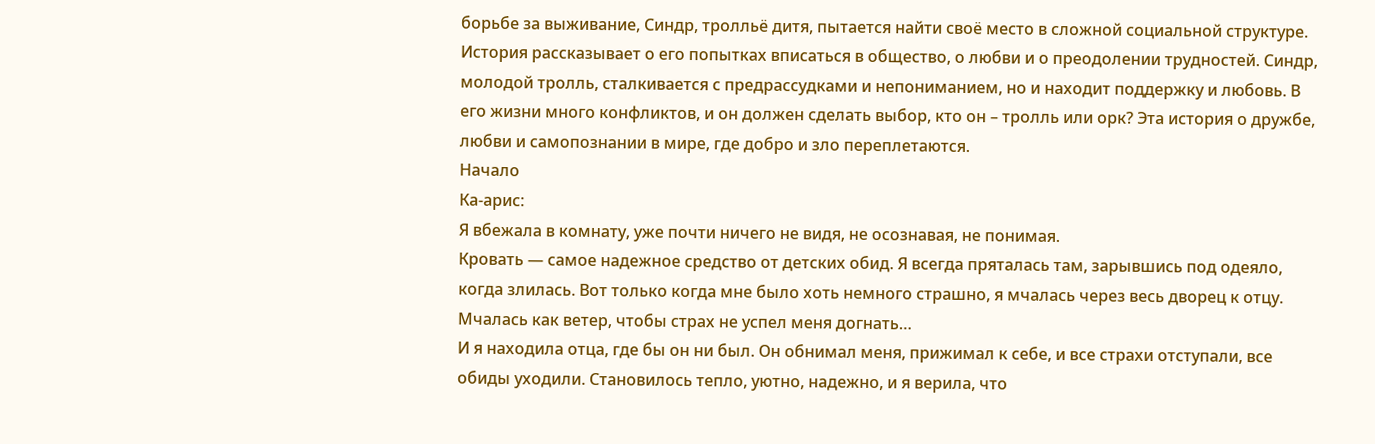борьбе за выживание, Синдр, тролльё дитя, пытается найти своё место в сложной социальной структуре. История рассказывает о его попытках вписаться в общество, о любви и о преодолении трудностей. Синдр, молодой тролль, сталкивается с предрассудками и непониманием, но и находит поддержку и любовь. В его жизни много конфликтов, и он должен сделать выбор, кто он – тролль или орк? Эта история о дружбе, любви и самопознании в мире, где добро и зло переплетаются.
Начало
Ка-арис:
Я вбежала в комнату, уже почти ничего не видя, не осознавая, не понимая.
Кровать — самое надежное средство от детских обид. Я всегда пряталась там, зарывшись под одеяло, когда злилась. Вот только когда мне было хоть немного страшно, я мчалась через весь дворец к отцу. Мчалась как ветер, чтобы страх не успел меня догнать…
И я находила отца, где бы он ни был. Он обнимал меня, прижимал к себе, и все страхи отступали, все обиды уходили. Становилось тепло, уютно, надежно, и я верила, что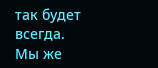так будет всегда. Мы же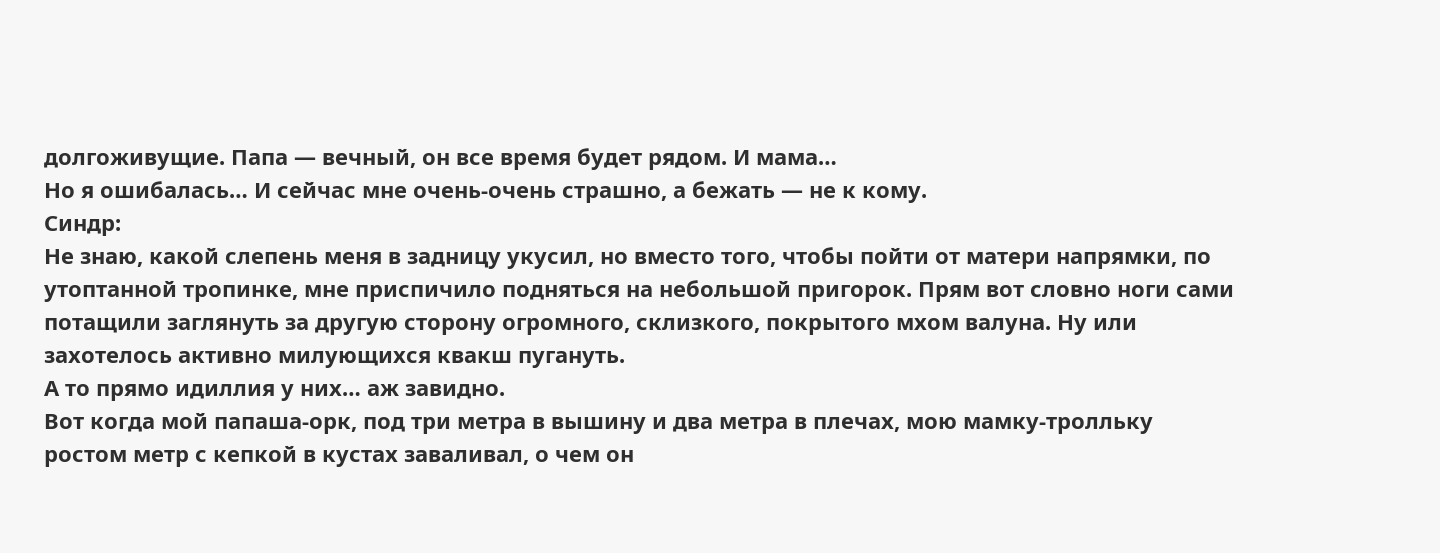долгоживущие. Папа — вечный, он все время будет рядом. И мама…
Но я ошибалась… И сейчас мне очень-очень страшно, а бежать — не к кому.
Синдр:
Не знаю, какой слепень меня в задницу укусил, но вместо того, чтобы пойти от матери напрямки, по утоптанной тропинке, мне приспичило подняться на небольшой пригорок. Прям вот словно ноги сами потащили заглянуть за другую сторону огромного, склизкого, покрытого мхом валуна. Ну или захотелось активно милующихся квакш пугануть.
А то прямо идиллия у них… аж завидно.
Вот когда мой папаша-орк, под три метра в вышину и два метра в плечах, мою мамку-тролльку ростом метр с кепкой в кустах заваливал, о чем он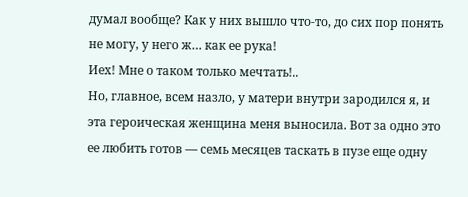думал вообще? Как у них вышло что-то, до сих пор понять не могу, у него ж… как ее рука!
Иех! Мне о таком только мечтать!..
Но, главное, всем назло, у матери внутри зародился я, и эта героическая женщина меня выносила. Вот за одно это ее любить готов — семь месяцев таскать в пузе еще одну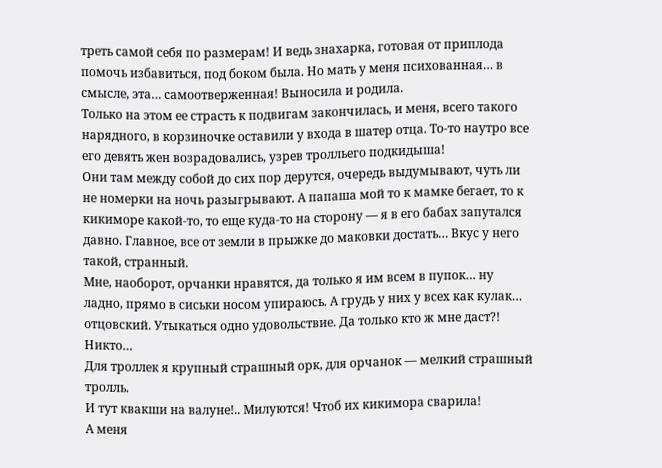треть самой себя по размерам! И ведь знахарка, готовая от приплода помочь избавиться, под боком была. Но мать у меня психованная… в смысле, эта… самоотверженная! Выносила и родила.
Только на этом ее страсть к подвигам закончилась, и меня, всего такого нарядного, в корзиночке оставили у входа в шатер отца. То-то наутро все его девять жен возрадовались, узрев тролльего подкидыша!
Они там между собой до сих пор дерутся, очередь выдумывают, чуть ли не номерки на ночь разыгрывают. А папаша мой то к мамке бегает, то к кикиморе какой-то, то еще куда-то на сторону — я в его бабах запутался давно. Главное, все от земли в прыжке до маковки достать… Вкус у него такой, странный.
Мне, наоборот, орчанки нравятся, да только я им всем в пупок… ну ладно, прямо в сиськи носом упираюсь. А грудь у них у всех как кулак… отцовский. Утыкаться одно удовольствие. Да только кто ж мне даст?! Никто…
Для троллек я крупный страшный орк, для орчанок — мелкий страшный тролль.
И тут квакши на валуне!.. Милуются! Чтоб их кикимора сварила!
А меня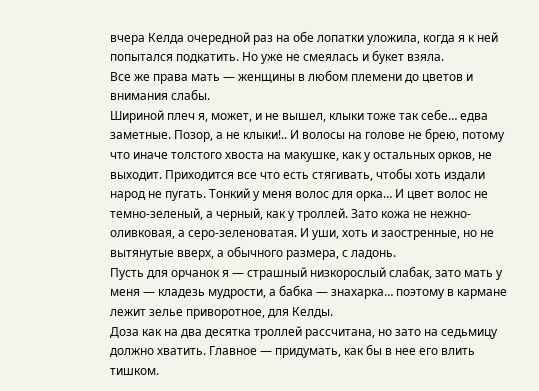вчера Келда очередной раз на обе лопатки уложила, когда я к ней попытался подкатить. Но уже не смеялась и букет взяла.
Все же права мать — женщины в любом племени до цветов и внимания слабы.
Шириной плеч я, может, и не вышел, клыки тоже так себе… едва заметные. Позор, а не клыки!.. И волосы на голове не брею, потому что иначе толстого хвоста на макушке, как у остальных орков, не выходит. Приходится все что есть стягивать, чтобы хоть издали народ не пугать. Тонкий у меня волос для орка… И цвет волос не темно-зеленый, а черный, как у троллей. Зато кожа не нежно-оливковая, а серо-зеленоватая. И уши, хоть и заостренные, но не вытянутые вверх, а обычного размера, с ладонь.
Пусть для орчанок я — страшный низкорослый слабак, зато мать у меня — кладезь мудрости, а бабка — знахарка… поэтому в кармане лежит зелье приворотное, для Келды.
Доза как на два десятка троллей рассчитана, но зато на седьмицу должно хватить. Главное — придумать, как бы в нее его влить тишком.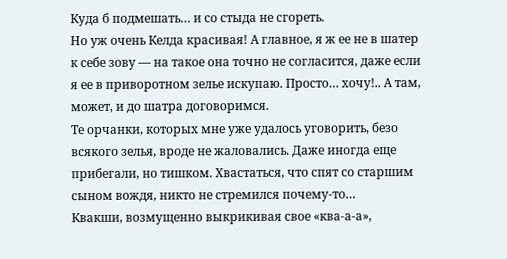Куда б подмешать… и со стыда не сгореть.
Но уж очень Келда красивая! А главное, я ж ее не в шатер к себе зову — на такое она точно не согласится, даже если я ее в приворотном зелье искупаю. Просто… хочу!.. А там, может, и до шатра договоримся.
Те орчанки, которых мне уже удалось уговорить, безо всякого зелья, вроде не жаловались. Даже иногда еще прибегали, но тишком. Хвастаться, что спят со старшим сыном вождя, никто не стремился почему-то…
Квакши, возмущенно выкрикивая свое «ква-а-а»,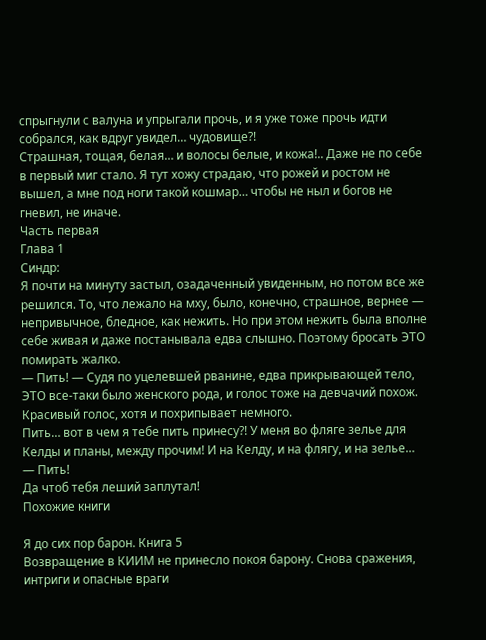спрыгнули с валуна и упрыгали прочь, и я уже тоже прочь идти собрался, как вдруг увидел… чудовище?!
Страшная, тощая, белая… и волосы белые, и кожа!.. Даже не по себе в первый миг стало. Я тут хожу страдаю, что рожей и ростом не вышел, а мне под ноги такой кошмар… чтобы не ныл и богов не гневил, не иначе.
Часть первая
Глава 1
Синдр:
Я почти на минуту застыл, озадаченный увиденным, но потом все же решился. То, что лежало на мху, было, конечно, страшное, вернее — непривычное, бледное, как нежить. Но при этом нежить была вполне себе живая и даже постанывала едва слышно. Поэтому бросать ЭТО помирать жалко.
— Пить! — Судя по уцелевшей рванине, едва прикрывающей тело, ЭТО все-таки было женского рода, и голос тоже на девчачий похож. Красивый голос, хотя и похрипывает немного.
Пить… вот в чем я тебе пить принесу?! У меня во фляге зелье для Келды и планы, между прочим! И на Келду, и на флягу, и на зелье…
— Пить!
Да чтоб тебя леший заплутал!
Похожие книги

Я до сих пор барон. Книга 5
Возвращение в КИИМ не принесло покоя барону. Снова сражения, интриги и опасные враги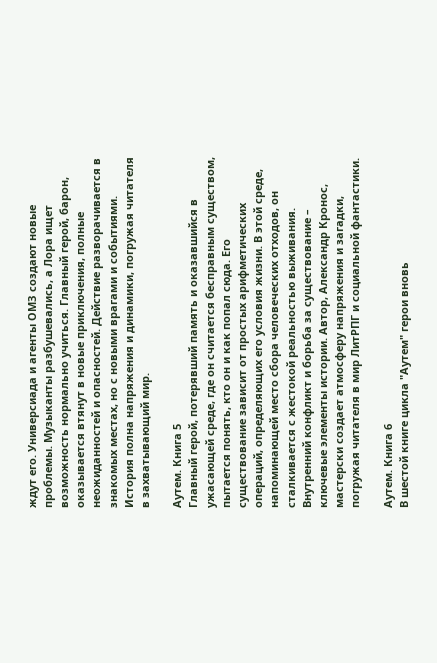ждут его. Универсиада и агенты ОМЗ создают новые проблемы. Музыканты разбушевались, а Лора ищет возможность нормально учиться. Главный герой, барон, оказывается втянут в новые приключения, полные неожиданностей и опасностей. Действие разворачивается в знакомых местах, но с новыми врагами и событиями. История полна напряжения и динамики, погружая читателя в захватывающий мир.

Аутем. Книга 5
Главный герой, потерявший память и оказавшийся в ужасающей среде, где он считается бесправным существом, пытается понять, кто он и как попал сюда. Его существование зависит от простых арифметических операций, определяющих его условия жизни. В этой среде, напоминающей место сбора человеческих отходов, он сталкивается с жестокой реальностью выживания. Внутренний конфликт и борьба за существование – ключевые элементы истории. Автор, Александр Кронос, мастерски создает атмосферу напряжения и загадки, погружая читателя в мир ЛитРПГ и социальной фантастики.

Аутем. Книга 6
В шестой книге цикла "Аутем" герои вновь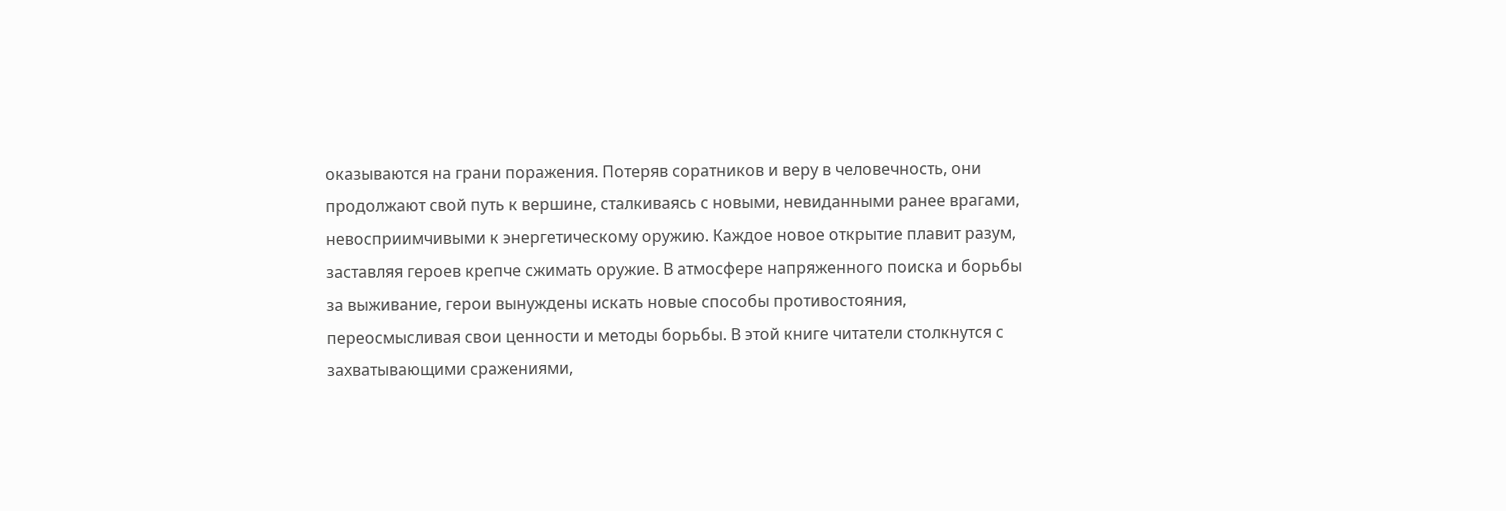оказываются на грани поражения. Потеряв соратников и веру в человечность, они продолжают свой путь к вершине, сталкиваясь с новыми, невиданными ранее врагами, невосприимчивыми к энергетическому оружию. Каждое новое открытие плавит разум, заставляя героев крепче сжимать оружие. В атмосфере напряженного поиска и борьбы за выживание, герои вынуждены искать новые способы противостояния, переосмысливая свои ценности и методы борьбы. В этой книге читатели столкнутся с захватывающими сражениями,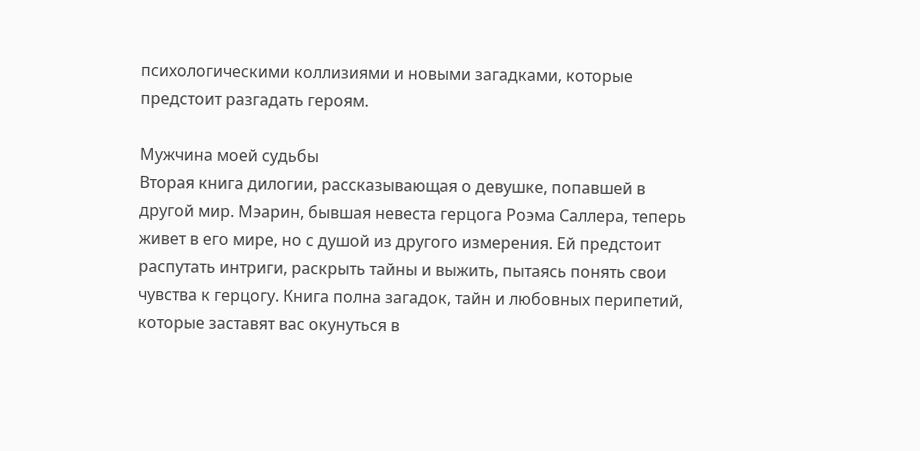психологическими коллизиями и новыми загадками, которые предстоит разгадать героям.

Мужчина моей судьбы
Вторая книга дилогии, рассказывающая о девушке, попавшей в другой мир. Мэарин, бывшая невеста герцога Роэма Саллера, теперь живет в его мире, но с душой из другого измерения. Ей предстоит распутать интриги, раскрыть тайны и выжить, пытаясь понять свои чувства к герцогу. Книга полна загадок, тайн и любовных перипетий, которые заставят вас окунуться в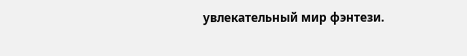увлекательный мир фэнтези.